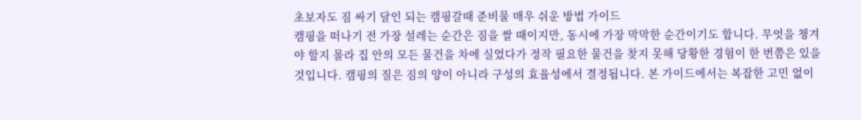초보자도 짐 싸기 달인 되는 캠핑갈때 준비물 매우 쉬운 방법 가이드
캠핑을 떠나기 전 가장 설레는 순간은 짐을 쌀 때이지만, 동시에 가장 막막한 순간이기도 합니다. 무엇을 챙겨야 할지 몰라 집 안의 모든 물건을 차에 실었다가 정작 필요한 물건을 찾지 못해 당황한 경험이 한 번쯤은 있을 것입니다. 캠핑의 질은 짐의 양이 아니라 구성의 효율성에서 결정됩니다. 본 가이드에서는 복잡한 고민 없이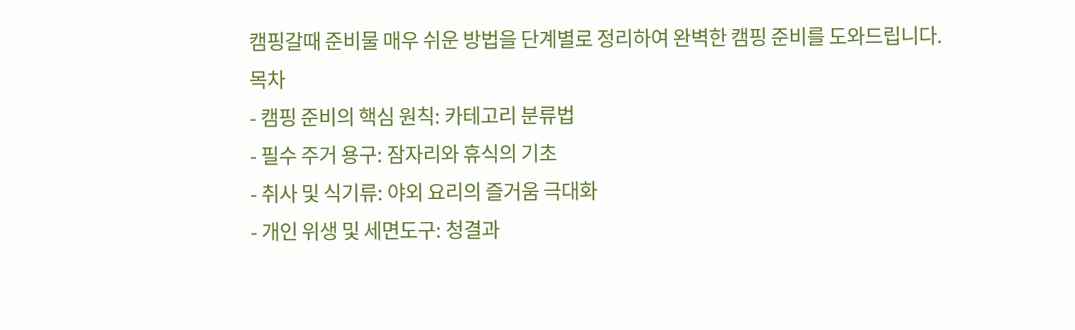캠핑갈때 준비물 매우 쉬운 방법을 단계별로 정리하여 완벽한 캠핑 준비를 도와드립니다.
목차
- 캠핑 준비의 핵심 원칙: 카테고리 분류법
- 필수 주거 용구: 잠자리와 휴식의 기초
- 취사 및 식기류: 야외 요리의 즐거움 극대화
- 개인 위생 및 세면도구: 청결과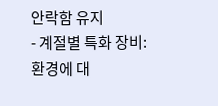안락함 유지
- 계절별 특화 장비: 환경에 대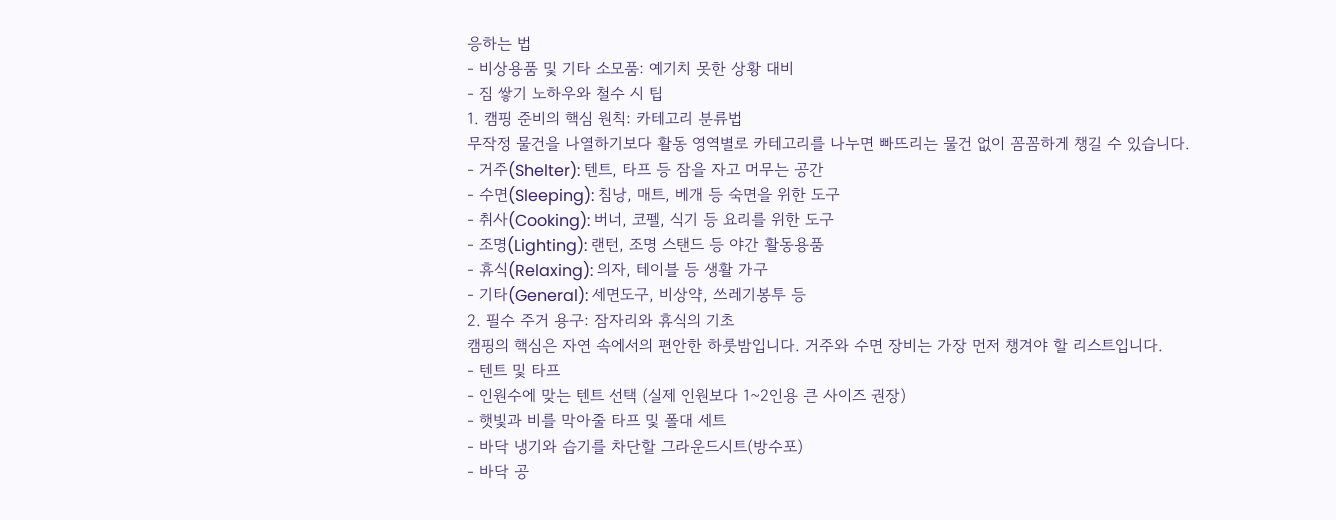응하는 법
- 비상용품 및 기타 소모품: 예기치 못한 상황 대비
- 짐 쌓기 노하우와 철수 시 팁
1. 캠핑 준비의 핵심 원칙: 카테고리 분류법
무작정 물건을 나열하기보다 활동 영역별로 카테고리를 나누면 빠뜨리는 물건 없이 꼼꼼하게 챙길 수 있습니다.
- 거주(Shelter): 텐트, 타프 등 잠을 자고 머무는 공간
- 수면(Sleeping): 침낭, 매트, 베개 등 숙면을 위한 도구
- 취사(Cooking): 버너, 코펠, 식기 등 요리를 위한 도구
- 조명(Lighting): 랜턴, 조명 스탠드 등 야간 활동용품
- 휴식(Relaxing): 의자, 테이블 등 생활 가구
- 기타(General): 세면도구, 비상약, 쓰레기봉투 등
2. 필수 주거 용구: 잠자리와 휴식의 기초
캠핑의 핵심은 자연 속에서의 편안한 하룻밤입니다. 거주와 수면 장비는 가장 먼저 챙겨야 할 리스트입니다.
- 텐트 및 타프
- 인원수에 맞는 텐트 선택 (실제 인원보다 1~2인용 큰 사이즈 권장)
- 햇빛과 비를 막아줄 타프 및 폴대 세트
- 바닥 냉기와 습기를 차단할 그라운드시트(방수포)
- 바닥 공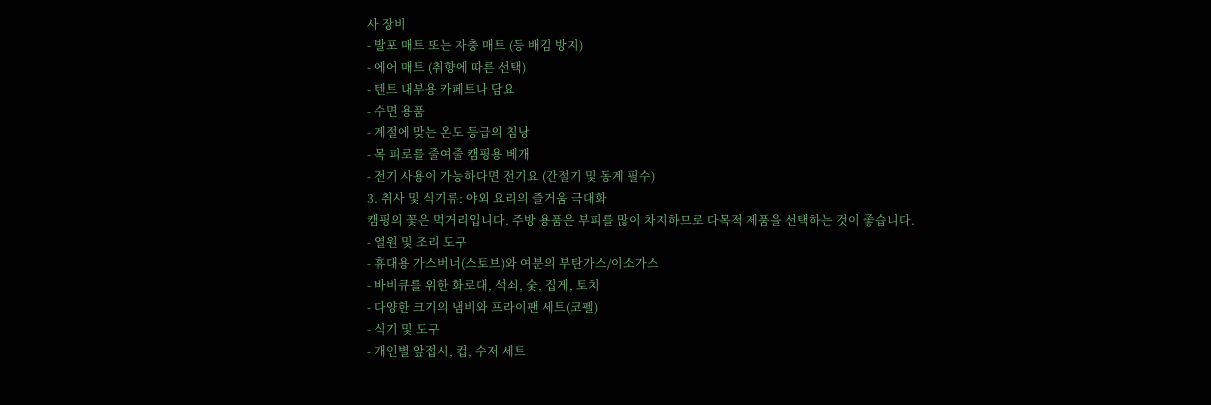사 장비
- 발포 매트 또는 자충 매트 (등 배김 방지)
- 에어 매트 (취향에 따른 선택)
- 텐트 내부용 카페트나 담요
- 수면 용품
- 계절에 맞는 온도 등급의 침낭
- 목 피로를 줄여줄 캠핑용 베개
- 전기 사용이 가능하다면 전기요 (간절기 및 동계 필수)
3. 취사 및 식기류: 야외 요리의 즐거움 극대화
캠핑의 꽃은 먹거리입니다. 주방 용품은 부피를 많이 차지하므로 다목적 제품을 선택하는 것이 좋습니다.
- 열원 및 조리 도구
- 휴대용 가스버너(스토브)와 여분의 부탄가스/이소가스
- 바비큐를 위한 화로대, 석쇠, 숯, 집게, 토치
- 다양한 크기의 냄비와 프라이팬 세트(코펠)
- 식기 및 도구
- 개인별 앞접시, 컵, 수저 세트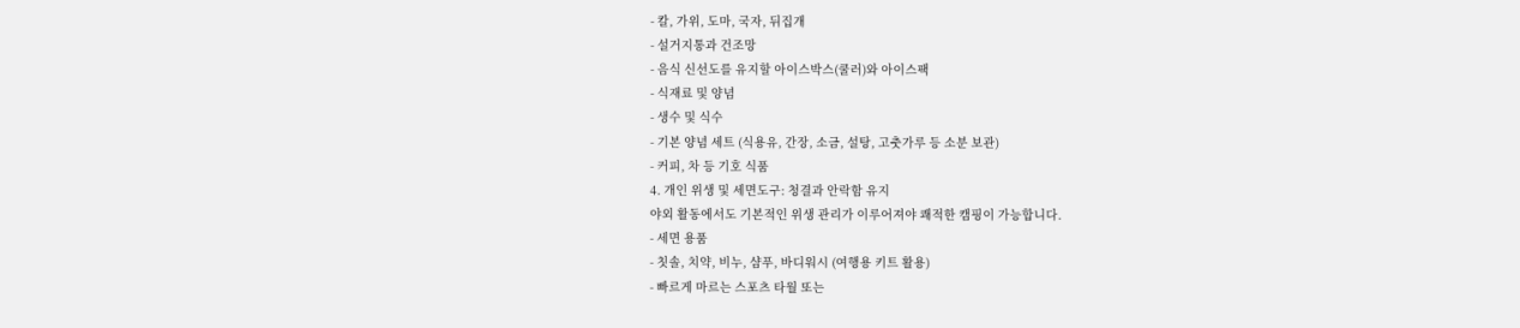- 칼, 가위, 도마, 국자, 뒤집개
- 설거지통과 건조망
- 음식 신선도를 유지할 아이스박스(쿨러)와 아이스팩
- 식재료 및 양념
- 생수 및 식수
- 기본 양념 세트 (식용유, 간장, 소금, 설탕, 고춧가루 등 소분 보관)
- 커피, 차 등 기호 식품
4. 개인 위생 및 세면도구: 청결과 안락함 유지
야외 활동에서도 기본적인 위생 관리가 이루어져야 쾌적한 캠핑이 가능합니다.
- 세면 용품
- 칫솔, 치약, 비누, 샴푸, 바디워시 (여행용 키트 활용)
- 빠르게 마르는 스포츠 타월 또는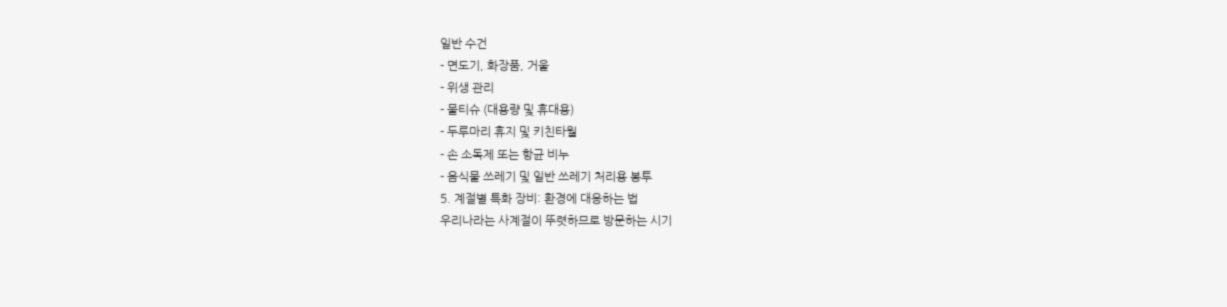일반 수건
- 면도기, 화장품, 거울
- 위생 관리
- 물티슈 (대용량 및 휴대용)
- 두루마리 휴지 및 키친타월
- 손 소독제 또는 항균 비누
- 음식물 쓰레기 및 일반 쓰레기 처리용 봉투
5. 계절별 특화 장비: 환경에 대응하는 법
우리나라는 사계절이 뚜렷하므로 방문하는 시기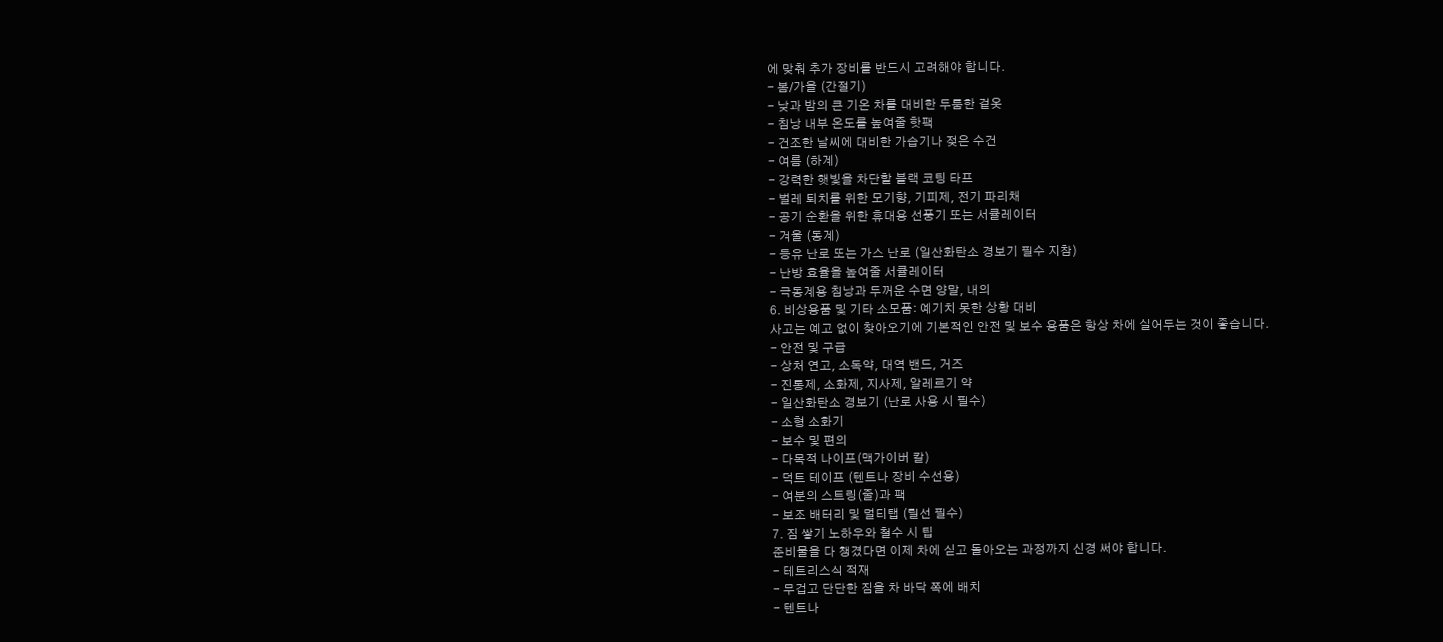에 맞춰 추가 장비를 반드시 고려해야 합니다.
- 봄/가을 (간절기)
- 낮과 밤의 큰 기온 차를 대비한 두툼한 겉옷
- 침낭 내부 온도를 높여줄 핫팩
- 건조한 날씨에 대비한 가습기나 젖은 수건
- 여름 (하계)
- 강력한 햇빛을 차단할 블랙 코팅 타프
- 벌레 퇴치를 위한 모기향, 기피제, 전기 파리채
- 공기 순환을 위한 휴대용 선풍기 또는 서큘레이터
- 겨울 (동계)
- 등유 난로 또는 가스 난로 (일산화탄소 경보기 필수 지참)
- 난방 효율을 높여줄 서큘레이터
- 극동계용 침낭과 두꺼운 수면 양말, 내의
6. 비상용품 및 기타 소모품: 예기치 못한 상황 대비
사고는 예고 없이 찾아오기에 기본적인 안전 및 보수 용품은 항상 차에 실어두는 것이 좋습니다.
- 안전 및 구급
- 상처 연고, 소독약, 대역 밴드, 거즈
- 진통제, 소화제, 지사제, 알레르기 약
- 일산화탄소 경보기 (난로 사용 시 필수)
- 소형 소화기
- 보수 및 편의
- 다목적 나이프(맥가이버 칼)
- 덕트 테이프 (텐트나 장비 수선용)
- 여분의 스트링(줄)과 팩
- 보조 배터리 및 멀티탭 (릴선 필수)
7. 짐 쌓기 노하우와 철수 시 팁
준비물을 다 챙겼다면 이제 차에 싣고 돌아오는 과정까지 신경 써야 합니다.
- 테트리스식 적재
- 무겁고 단단한 짐을 차 바닥 쪽에 배치
- 텐트나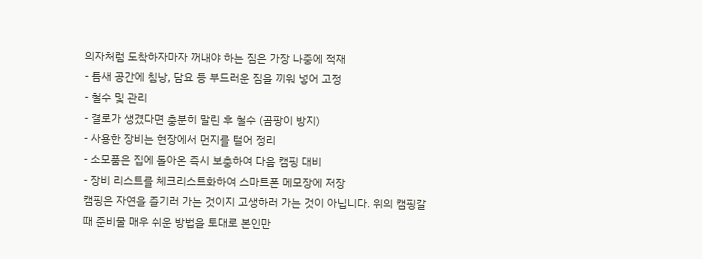의자처럼 도착하자마자 꺼내야 하는 짐은 가장 나중에 적재
- 틈새 공간에 침낭, 담요 등 부드러운 짐을 끼워 넣어 고정
- 철수 및 관리
- 결로가 생겼다면 충분히 말린 후 철수 (곰팡이 방지)
- 사용한 장비는 현장에서 먼지를 털어 정리
- 소모품은 집에 돌아온 즉시 보충하여 다음 캠핑 대비
- 장비 리스트를 체크리스트화하여 스마트폰 메모장에 저장
캠핑은 자연을 즐기러 가는 것이지 고생하러 가는 것이 아닙니다. 위의 캠핑갈때 준비물 매우 쉬운 방법을 토대로 본인만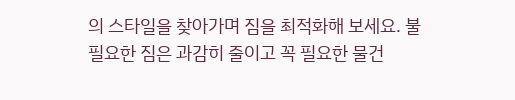의 스타일을 찾아가며 짐을 최적화해 보세요. 불필요한 짐은 과감히 줄이고 꼭 필요한 물건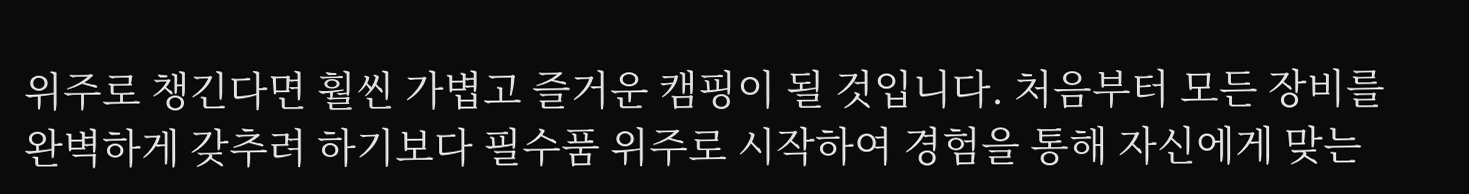위주로 챙긴다면 훨씬 가볍고 즐거운 캠핑이 될 것입니다. 처음부터 모든 장비를 완벽하게 갖추려 하기보다 필수품 위주로 시작하여 경험을 통해 자신에게 맞는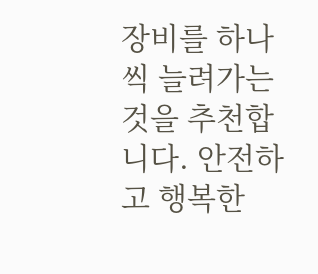장비를 하나씩 늘려가는 것을 추천합니다. 안전하고 행복한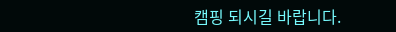캠핑 되시길 바랍니다.